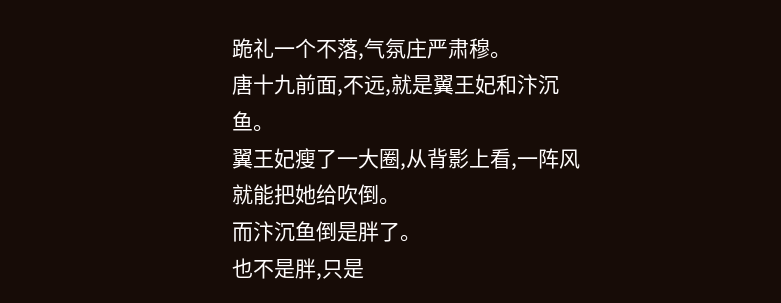跪礼一个不落,气氛庄严肃穆。
唐十九前面,不远,就是翼王妃和汴沉鱼。
翼王妃瘦了一大圈,从背影上看,一阵风就能把她给吹倒。
而汴沉鱼倒是胖了。
也不是胖,只是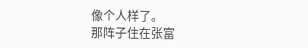像个人样了。
那阵子住在张富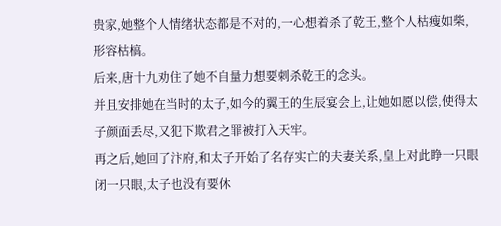贵家,她整个人情绪状态都是不对的,一心想着杀了乾王,整个人枯瘦如柴,形容枯槁。
后来,唐十九劝住了她不自量力想要刺杀乾王的念头。
并且安排她在当时的太子,如今的翼王的生辰宴会上,让她如愿以偿,使得太子颜面丢尽,又犯下欺君之罪被打入天牢。
再之后,她回了汴府,和太子开始了名存实亡的夫妻关系,皇上对此睁一只眼闭一只眼,太子也没有要休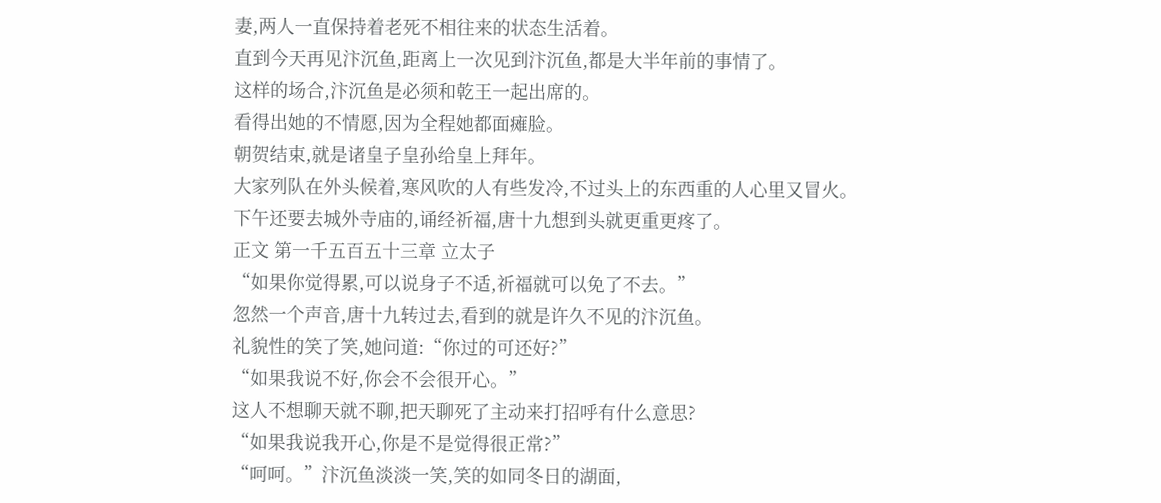妻,两人一直保持着老死不相往来的状态生活着。
直到今天再见汴沉鱼,距离上一次见到汴沉鱼,都是大半年前的事情了。
这样的场合,汴沉鱼是必须和乾王一起出席的。
看得出她的不情愿,因为全程她都面瘫脸。
朝贺结束,就是诸皇子皇孙给皇上拜年。
大家列队在外头候着,寒风吹的人有些发冷,不过头上的东西重的人心里又冒火。
下午还要去城外寺庙的,诵经祈福,唐十九想到头就更重更疼了。
正文 第一千五百五十三章 立太子
“如果你觉得累,可以说身子不适,祈福就可以免了不去。”
忽然一个声音,唐十九转过去,看到的就是许久不见的汴沉鱼。
礼貌性的笑了笑,她问道:“你过的可还好?”
“如果我说不好,你会不会很开心。”
这人不想聊天就不聊,把天聊死了主动来打招呼有什么意思?
“如果我说我开心,你是不是觉得很正常?”
“呵呵。”汴沉鱼淡淡一笑,笑的如同冬日的湖面,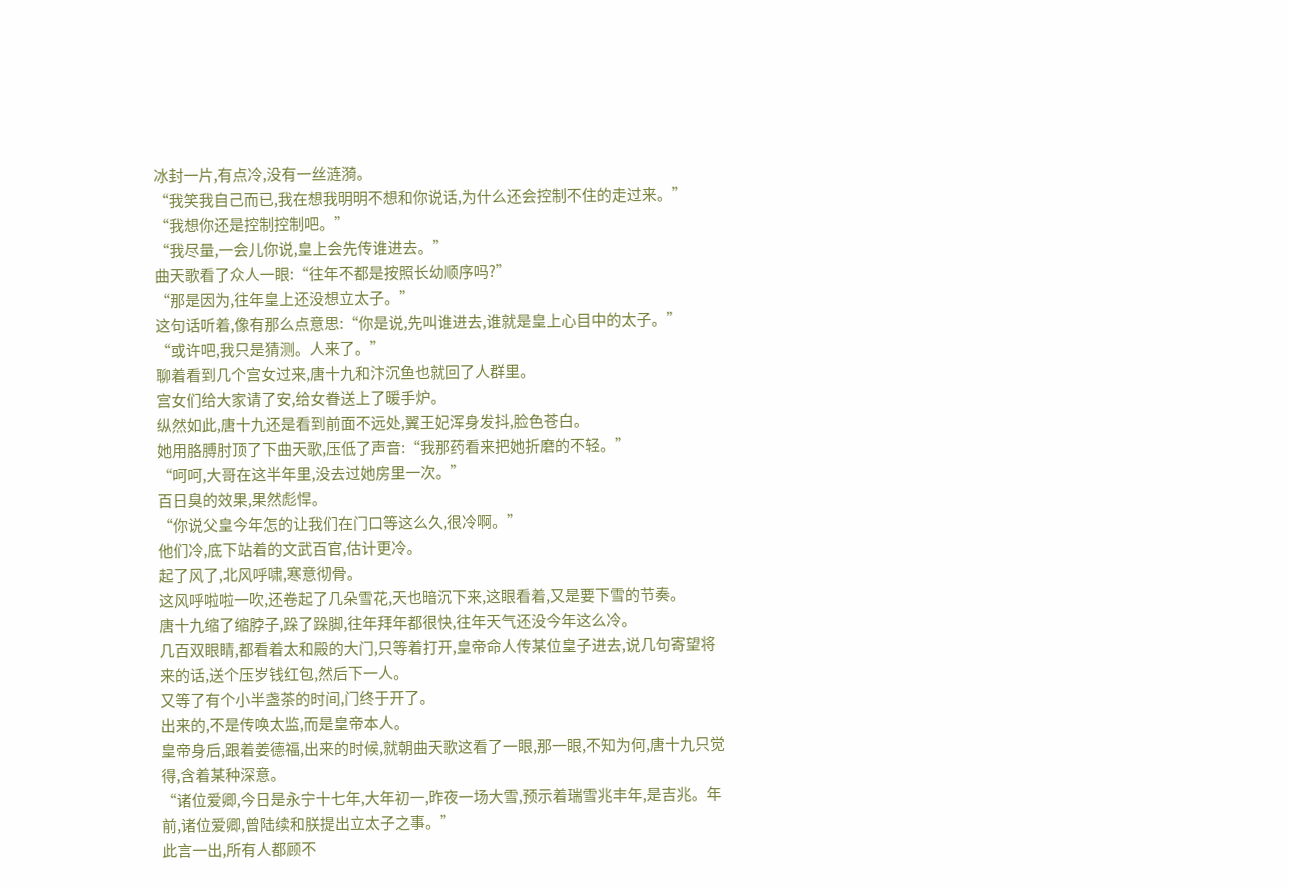冰封一片,有点冷,没有一丝涟漪。
“我笑我自己而已,我在想我明明不想和你说话,为什么还会控制不住的走过来。”
“我想你还是控制控制吧。”
“我尽量,一会儿你说,皇上会先传谁进去。”
曲天歌看了众人一眼:“往年不都是按照长幼顺序吗?”
“那是因为,往年皇上还没想立太子。”
这句话听着,像有那么点意思:“你是说,先叫谁进去,谁就是皇上心目中的太子。”
“或许吧,我只是猜测。人来了。”
聊着看到几个宫女过来,唐十九和汴沉鱼也就回了人群里。
宫女们给大家请了安,给女眷送上了暖手炉。
纵然如此,唐十九还是看到前面不远处,翼王妃浑身发抖,脸色苍白。
她用胳膊肘顶了下曲天歌,压低了声音:“我那药看来把她折磨的不轻。”
“呵呵,大哥在这半年里,没去过她房里一次。”
百日臭的效果,果然彪悍。
“你说父皇今年怎的让我们在门口等这么久,很冷啊。”
他们冷,底下站着的文武百官,估计更冷。
起了风了,北风呼啸,寒意彻骨。
这风呼啦啦一吹,还卷起了几朵雪花,天也暗沉下来,这眼看着,又是要下雪的节奏。
唐十九缩了缩脖子,跺了跺脚,往年拜年都很快,往年天气还没今年这么冷。
几百双眼睛,都看着太和殿的大门,只等着打开,皇帝命人传某位皇子进去,说几句寄望将来的话,送个压岁钱红包,然后下一人。
又等了有个小半盏茶的时间,门终于开了。
出来的,不是传唤太监,而是皇帝本人。
皇帝身后,跟着姜德福,出来的时候,就朝曲天歌这看了一眼,那一眼,不知为何,唐十九只觉得,含着某种深意。
“诸位爱卿,今日是永宁十七年,大年初一,昨夜一场大雪,预示着瑞雪兆丰年,是吉兆。年前,诸位爱卿,曾陆续和朕提出立太子之事。”
此言一出,所有人都顾不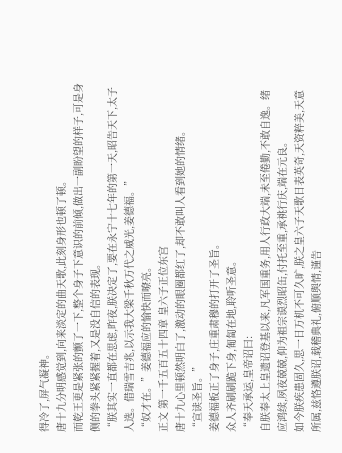得冷了,屏气凝神。
唐十九分明感觉到,向来淡定的曲天歌,此刻身形也顿了顿。
而乾王更是紧张的颤了一下,整个身子下意识的前倾,做出一副盼望的样子,可是身侧的拳头紧紧握着,又是没自信的表现。
“朕其实一直都在思虑,昨夜,朕决定了,要在永宁十七年的第一天,昭告天下,太子人选。借瑞雪吉兆,以示我大梁千秋万代之威光,姜德福。”
“奴才在。”姜德福应的愉快而嘹亮。
正文 第一千五百五十四章 皇六子正位东宫
唐十九心里顿然明白了,激动的眼圈都红了,却不敢叫人看到她的情绪。
“宣读圣旨。”
姜德福板正了身子,庄重肃穆的打开了圣旨。
众人齐刷刷跪下身,匍匐在地,聆听圣意。
“奉天承运,皇帝诏曰:
自朕奉太上皇遗诏登基以来,凡军国重务,用人行政大端,未至倦勤,不敢自逸。绪应鸿续,夙夜兢兢,仰为祖宗谟烈昭缶,付托至重,承祧行庆,端在元良。
如今朕疾患固久,思一日万机不可久旷,朕之皇六子天歌日表英奇,天资粹美,天意所属,兹恪遵朕诏,载稽典礼,俯顺舆情,谨告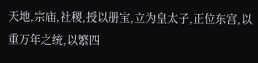天地,宗庙,社稷,授以册宝,立为皇太子,正位东宫,以重万年之统,以繁四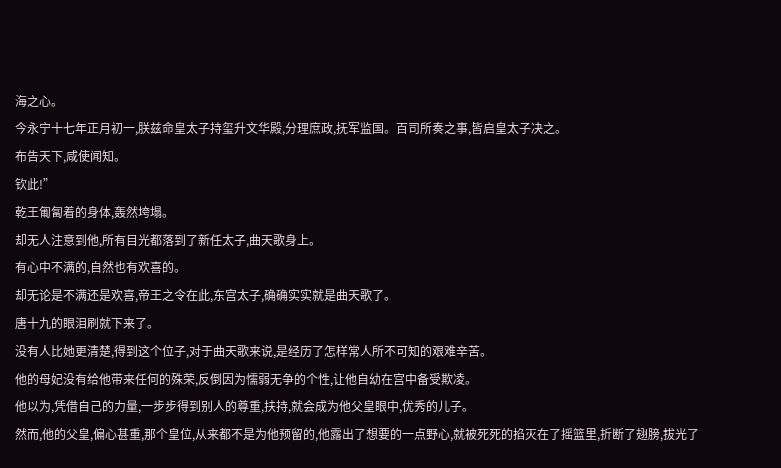海之心。
今永宁十七年正月初一,朕兹命皇太子持玺升文华殿,分理庶政,抚军监国。百司所奏之事,皆启皇太子决之。
布告天下,咸使闻知。
钦此!”
乾王匍匐着的身体,轰然垮塌。
却无人注意到他,所有目光都落到了新任太子,曲天歌身上。
有心中不满的,自然也有欢喜的。
却无论是不满还是欢喜,帝王之令在此,东宫太子,确确实实就是曲天歌了。
唐十九的眼泪刷就下来了。
没有人比她更清楚,得到这个位子,对于曲天歌来说,是经历了怎样常人所不可知的艰难辛苦。
他的母妃没有给他带来任何的殊荣,反倒因为懦弱无争的个性,让他自幼在宫中备受欺凌。
他以为,凭借自己的力量,一步步得到别人的尊重,扶持,就会成为他父皇眼中,优秀的儿子。
然而,他的父皇,偏心甚重,那个皇位,从来都不是为他预留的,他露出了想要的一点野心,就被死死的掐灭在了摇篮里,折断了翅膀,拔光了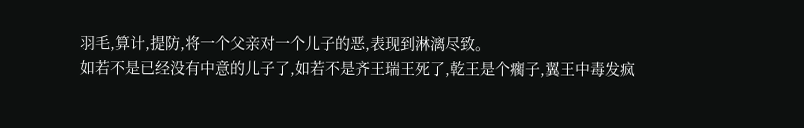羽毛,算计,提防,将一个父亲对一个儿子的恶,表现到淋漓尽致。
如若不是已经没有中意的儿子了,如若不是齐王瑞王死了,乾王是个瘸子,翼王中毒发疯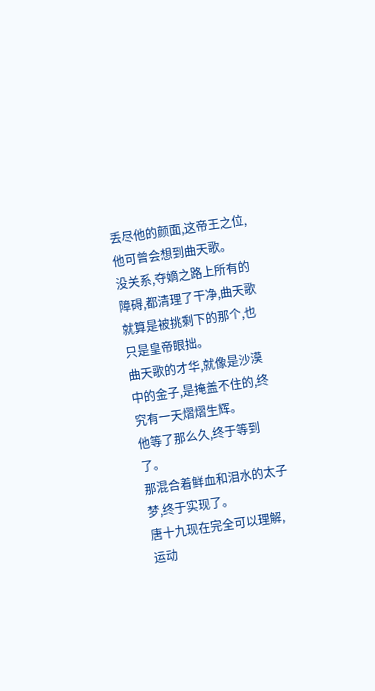丢尽他的颜面,这帝王之位,他可曾会想到曲天歌。
没关系,夺嫡之路上所有的障碍,都清理了干净,曲天歌就算是被挑剩下的那个,也只是皇帝眼拙。
曲天歌的才华,就像是沙漠中的金子,是掩盖不住的,终究有一天熠熠生辉。
他等了那么久,终于等到了。
那混合着鲜血和泪水的太子梦,终于实现了。
唐十九现在完全可以理解,运动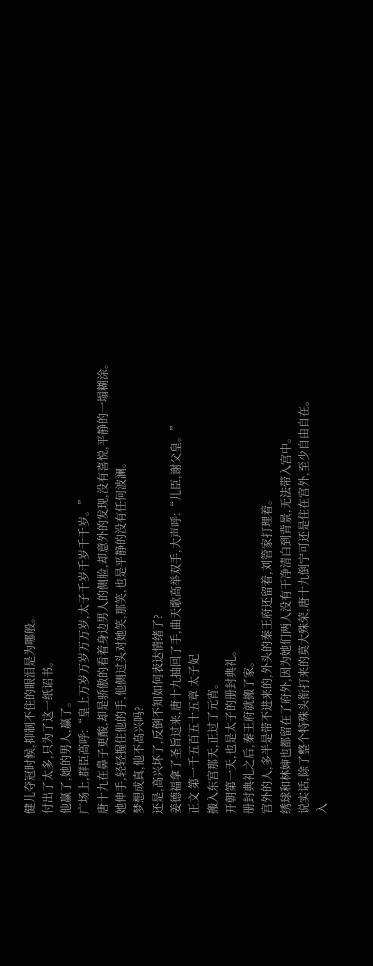健儿夺冠时候,抑制不住的眼泪是为哪般。
付出了太多,只为了这一纸诏书。
他赢了,她的男人,赢了。
广场上,群臣高呼:“皇上万岁万岁万万岁,太子千岁千岁千千岁。”
唐十九在鼻子更酸,却是骄傲的看着身边男人的侧脸,却意外的发现,没有喜悦,平静的一塌糊涂。
她伸手,轻轻握住他的手,他侧过头对她笑,那笑,也是平静的没有任何波澜。
梦想成真,他不高兴吗?
还是,高兴坏了,反倒不知如何表达情绪了?
姜德福拿了圣旨过来,唐十九抽回了手,曲天歌高举双手,大声呼:“儿臣,谢父皇。”
正文 第一千五百五十五章 太子妃
搬入东宫那天,正过了元宵。
开朝第一天,也是太子的册封典礼。
册封典礼之后,秦王府就搬了家。
宫外的人,多半是带不进来的,外头的秦王府还留着,刘管家打理着。
绣球和林婶也都留在了府外,因为她们两人没有干净清白到背景,无法带入宫中。
说实话,除了整个特殊头衔打来的莫大殊荣,唐十九倒宁可还是住在宫外,至少自由自在。
入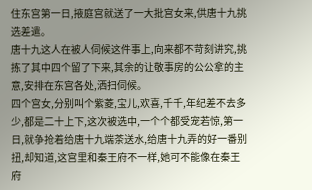住东宫第一日,掖庭宫就送了一大批宫女来,供唐十九挑选差遣。
唐十九这人在被人伺候这件事上,向来都不苛刻讲究,挑拣了其中四个留了下来,其余的让敬事房的公公拿的主意,安排在东宫各处,洒扫伺候。
四个宫女,分别叫个紫菱,宝儿,欢喜,千千,年纪差不去多少,都是二十上下,这次被选中,一个个都受宠若惊,第一日,就争抢着给唐十九端茶送水,给唐十九弄的好一番别扭,却知道,这宫里和秦王府不一样,她可不能像在秦王府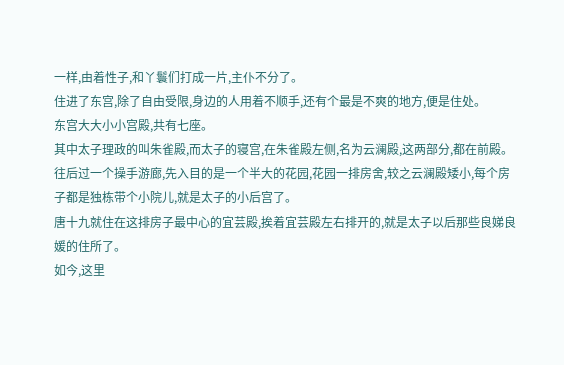一样,由着性子,和丫鬟们打成一片,主仆不分了。
住进了东宫,除了自由受限,身边的人用着不顺手,还有个最是不爽的地方,便是住处。
东宫大大小小宫殿,共有七座。
其中太子理政的叫朱雀殿,而太子的寝宫,在朱雀殿左侧,名为云澜殿,这两部分,都在前殿。
往后过一个操手游廊,先入目的是一个半大的花园,花园一排房舍,较之云澜殿矮小,每个房子都是独栋带个小院儿,就是太子的小后宫了。
唐十九就住在这排房子最中心的宜芸殿,挨着宜芸殿左右排开的,就是太子以后那些良娣良媛的住所了。
如今,这里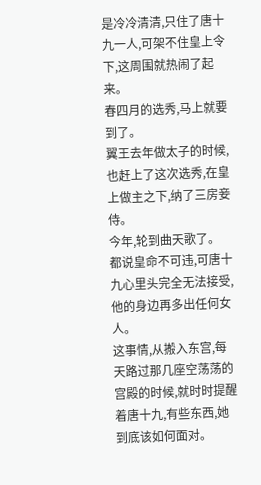是冷冷清清,只住了唐十九一人,可架不住皇上令下,这周围就热闹了起来。
春四月的选秀,马上就要到了。
翼王去年做太子的时候,也赶上了这次选秀,在皇上做主之下,纳了三房妾侍。
今年,轮到曲天歌了。
都说皇命不可违,可唐十九心里头完全无法接受,他的身边再多出任何女人。
这事情,从搬入东宫,每天路过那几座空荡荡的宫殿的时候,就时时提醒着唐十九,有些东西,她到底该如何面对。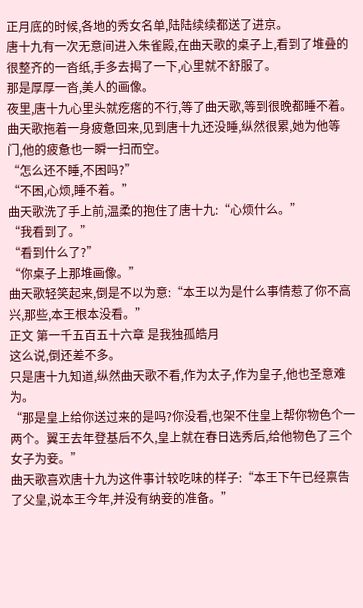正月底的时候,各地的秀女名单,陆陆续续都送了进京。
唐十九有一次无意间进入朱雀殿,在曲天歌的桌子上,看到了堆叠的很整齐的一沓纸,手多去揭了一下,心里就不舒服了。
那是厚厚一沓,美人的画像。
夜里,唐十九心里头就疙瘩的不行,等了曲天歌,等到很晚都睡不着。
曲天歌拖着一身疲惫回来,见到唐十九还没睡,纵然很累,她为他等门,他的疲惫也一瞬一扫而空。
“怎么还不睡,不困吗?”
“不困,心烦,睡不着。”
曲天歌洗了手上前,温柔的抱住了唐十九:“心烦什么。”
“我看到了。”
“看到什么了?”
“你桌子上那堆画像。”
曲天歌轻笑起来,倒是不以为意:“本王以为是什么事情惹了你不高兴,那些,本王根本没看。”
正文 第一千五百五十六章 是我独孤皓月
这么说,倒还差不多。
只是唐十九知道,纵然曲天歌不看,作为太子,作为皇子,他也圣意难为。
“那是皇上给你送过来的是吗?你没看,也架不住皇上帮你物色个一两个。翼王去年登基后不久,皇上就在春日选秀后,给他物色了三个女子为妾。”
曲天歌喜欢唐十九为这件事计较吃味的样子:“本王下午已经禀告了父皇,说本王今年,并没有纳妾的准备。”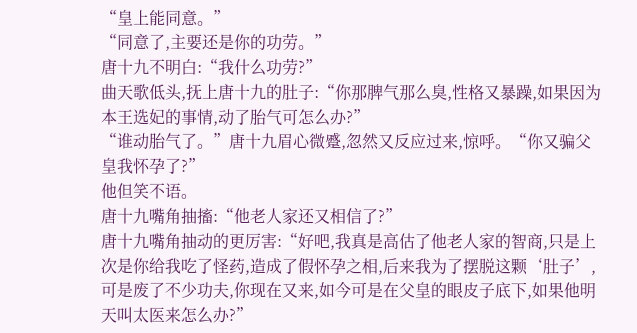“皇上能同意。”
“同意了,主要还是你的功劳。”
唐十九不明白:“我什么功劳?”
曲天歌低头,抚上唐十九的肚子:“你那脾气那么臭,性格又暴躁,如果因为本王选妃的事情,动了胎气可怎么办?”
“谁动胎气了。”唐十九眉心微蹙,忽然又反应过来,惊呼。“你又骗父皇我怀孕了?”
他但笑不语。
唐十九嘴角抽搐:“他老人家还又相信了?”
唐十九嘴角抽动的更厉害:“好吧,我真是高估了他老人家的智商,只是上次是你给我吃了怪药,造成了假怀孕之相,后来我为了摆脱这颗‘肚子’,可是废了不少功夫,你现在又来,如今可是在父皇的眼皮子底下,如果他明天叫太医来怎么办?”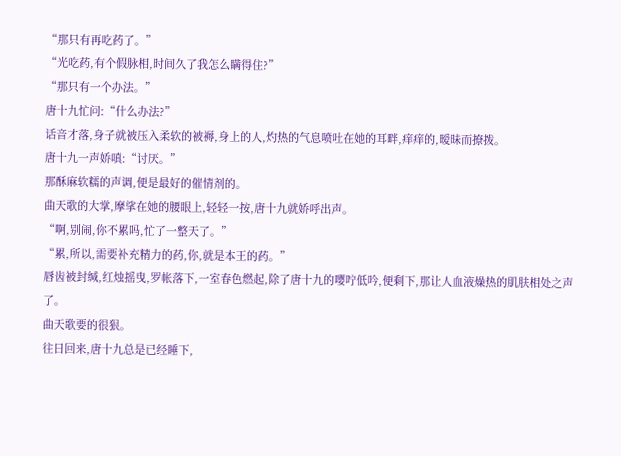“那只有再吃药了。”
“光吃药,有个假脉相,时间久了我怎么瞒得住?”
“那只有一个办法。”
唐十九忙问:“什么办法?”
话音才落,身子就被压入柔软的被褥,身上的人,灼热的气息喷吐在她的耳畔,痒痒的,暧昧而撩拨。
唐十九一声娇嗔:“讨厌。”
那酥麻软糯的声调,便是最好的催情剂的。
曲天歌的大掌,摩挲在她的腰眼上,轻轻一按,唐十九就娇呼出声。
“啊,别闹,你不累吗,忙了一整天了。”
“累,所以,需要补充精力的药,你,就是本王的药。”
唇齿被封缄,红烛摇曳,罗帐落下,一室春色燃起,除了唐十九的嘤咛低吟,便剩下,那让人血液燥热的肌肤相处之声了。
曲天歌要的很狠。
往日回来,唐十九总是已经睡下,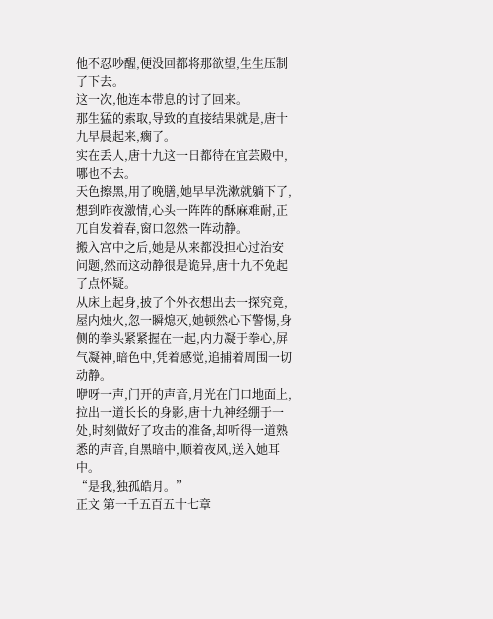他不忍吵醒,便没回都将那欲望,生生压制了下去。
这一次,他连本带息的讨了回来。
那生猛的索取,导致的直接结果就是,唐十九早晨起来,瘸了。
实在丢人,唐十九这一日都待在宜芸殿中,哪也不去。
天色擦黑,用了晚膳,她早早洗漱就躺下了,想到昨夜激情,心头一阵阵的酥麻难耐,正兀自发着春,窗口忽然一阵动静。
搬入宫中之后,她是从来都没担心过治安问题,然而这动静很是诡异,唐十九不免起了点怀疑。
从床上起身,披了个外衣想出去一探究竟,屋内烛火,忽一瞬熄灭,她顿然心下警惕,身侧的拳头紧紧握在一起,内力凝于拳心,屏气凝神,暗色中,凭着感觉,追捕着周围一切动静。
咿呀一声,门开的声音,月光在门口地面上,拉出一道长长的身影,唐十九神经绷于一处,时刻做好了攻击的准备,却听得一道熟悉的声音,自黑暗中,顺着夜风,送入她耳中。
“是我,独孤皓月。”
正文 第一千五百五十七章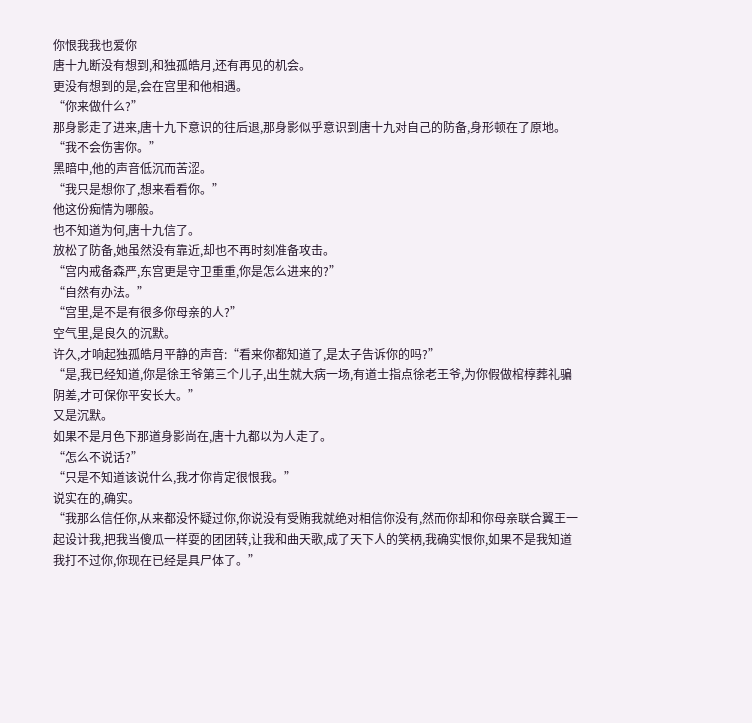你恨我我也爱你
唐十九断没有想到,和独孤皓月,还有再见的机会。
更没有想到的是,会在宫里和他相遇。
“你来做什么?”
那身影走了进来,唐十九下意识的往后退,那身影似乎意识到唐十九对自己的防备,身形顿在了原地。
“我不会伤害你。”
黑暗中,他的声音低沉而苦涩。
“我只是想你了,想来看看你。”
他这份痴情为哪般。
也不知道为何,唐十九信了。
放松了防备,她虽然没有靠近,却也不再时刻准备攻击。
“宫内戒备森严,东宫更是守卫重重,你是怎么进来的?”
“自然有办法。”
“宫里,是不是有很多你母亲的人?”
空气里,是良久的沉默。
许久,才响起独孤皓月平静的声音:“看来你都知道了,是太子告诉你的吗?”
“是,我已经知道,你是徐王爷第三个儿子,出生就大病一场,有道士指点徐老王爷,为你假做棺椁葬礼骗阴差,才可保你平安长大。”
又是沉默。
如果不是月色下那道身影尚在,唐十九都以为人走了。
“怎么不说话?”
“只是不知道该说什么,我才你肯定很恨我。”
说实在的,确实。
“我那么信任你,从来都没怀疑过你,你说没有受贿我就绝对相信你没有,然而你却和你母亲联合翼王一起设计我,把我当傻瓜一样耍的团团转,让我和曲天歌,成了天下人的笑柄,我确实恨你,如果不是我知道我打不过你,你现在已经是具尸体了。”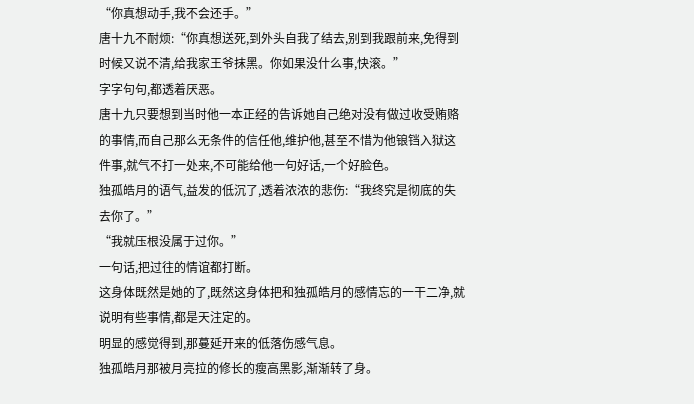“你真想动手,我不会还手。”
唐十九不耐烦:“你真想送死,到外头自我了结去,别到我跟前来,免得到时候又说不清,给我家王爷抹黑。你如果没什么事,快滚。”
字字句句,都透着厌恶。
唐十九只要想到当时他一本正经的告诉她自己绝对没有做过收受贿赂的事情,而自己那么无条件的信任他,维护他,甚至不惜为他锒铛入狱这件事,就气不打一处来,不可能给他一句好话,一个好脸色。
独孤皓月的语气,益发的低沉了,透着浓浓的悲伤:“我终究是彻底的失去你了。”
“我就压根没属于过你。”
一句话,把过往的情谊都打断。
这身体既然是她的了,既然这身体把和独孤皓月的感情忘的一干二净,就说明有些事情,都是天注定的。
明显的感觉得到,那蔓延开来的低落伤感气息。
独孤皓月那被月亮拉的修长的瘦高黑影,渐渐转了身。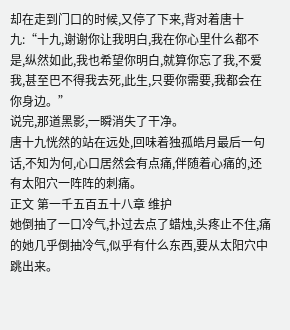却在走到门口的时候,又停了下来,背对着唐十九:“十九,谢谢你让我明白,我在你心里什么都不是,纵然如此,我也希望你明白,就算你忘了我,不爱我,甚至巴不得我去死,此生,只要你需要,我都会在你身边。”
说完,那道黑影,一瞬消失了干净。
唐十九恍然的站在远处,回味着独孤皓月最后一句话,不知为何,心口居然会有点痛,伴随着心痛的,还有太阳穴一阵阵的刺痛。
正文 第一千五百五十八章 维护
她倒抽了一口冷气,扑过去点了蜡烛,头疼止不住,痛的她几乎倒抽冷气,似乎有什么东西,要从太阳穴中跳出来。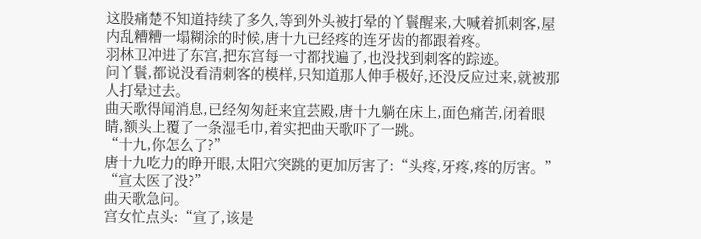这股痛楚不知道持续了多久,等到外头被打晕的丫鬟醒来,大喊着抓刺客,屋内乱糟糟一塌糊涂的时候,唐十九已经疼的连牙齿的都跟着疼。
羽林卫冲进了东宫,把东宫每一寸都找遍了,也没找到刺客的踪迹。
问丫鬟,都说没看清刺客的模样,只知道那人伸手极好,还没反应过来,就被那人打晕过去。
曲天歌得闻消息,已经匆匆赶来宜芸殿,唐十九躺在床上,面色痛苦,闭着眼睛,额头上覆了一条湿毛巾,着实把曲天歌吓了一跳。
“十九,你怎么了?”
唐十九吃力的睁开眼,太阳穴突跳的更加厉害了:“头疼,牙疼,疼的厉害。”
“宣太医了没?”
曲天歌急问。
宫女忙点头:“宣了,该是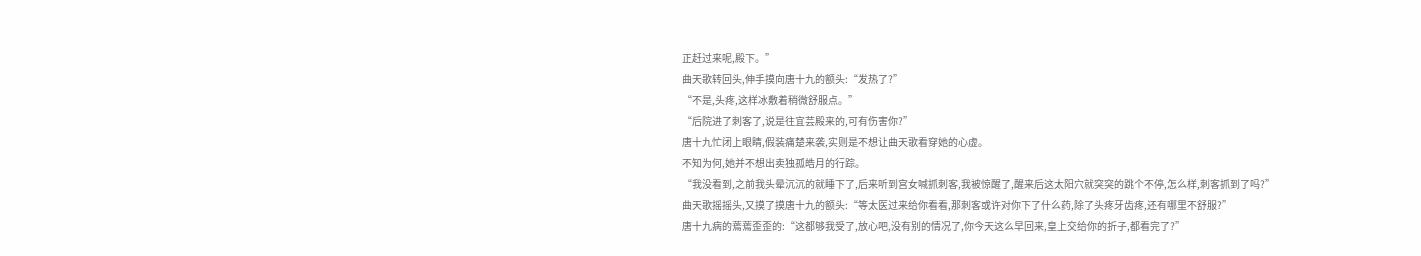正赶过来呢,殿下。”
曲天歌转回头,伸手摸向唐十九的额头:“发热了?”
“不是,头疼,这样冰敷着稍微舒服点。”
“后院进了刺客了,说是往宜芸殿来的,可有伤害你?”
唐十九忙闭上眼睛,假装痛楚来袭,实则是不想让曲天歌看穿她的心虚。
不知为何,她并不想出卖独孤皓月的行踪。
“我没看到,之前我头晕沉沉的就睡下了,后来听到宫女喊抓刺客,我被惊醒了,醒来后这太阳穴就突突的跳个不停,怎么样,刺客抓到了吗?”
曲天歌摇摇头,又摸了摸唐十九的额头:“等太医过来给你看看,那刺客或许对你下了什么药,除了头疼牙齿疼,还有哪里不舒服?”
唐十九病的蔫蔫歪歪的:“这都够我受了,放心吧,没有别的情况了,你今天这么早回来,皇上交给你的折子,都看完了?”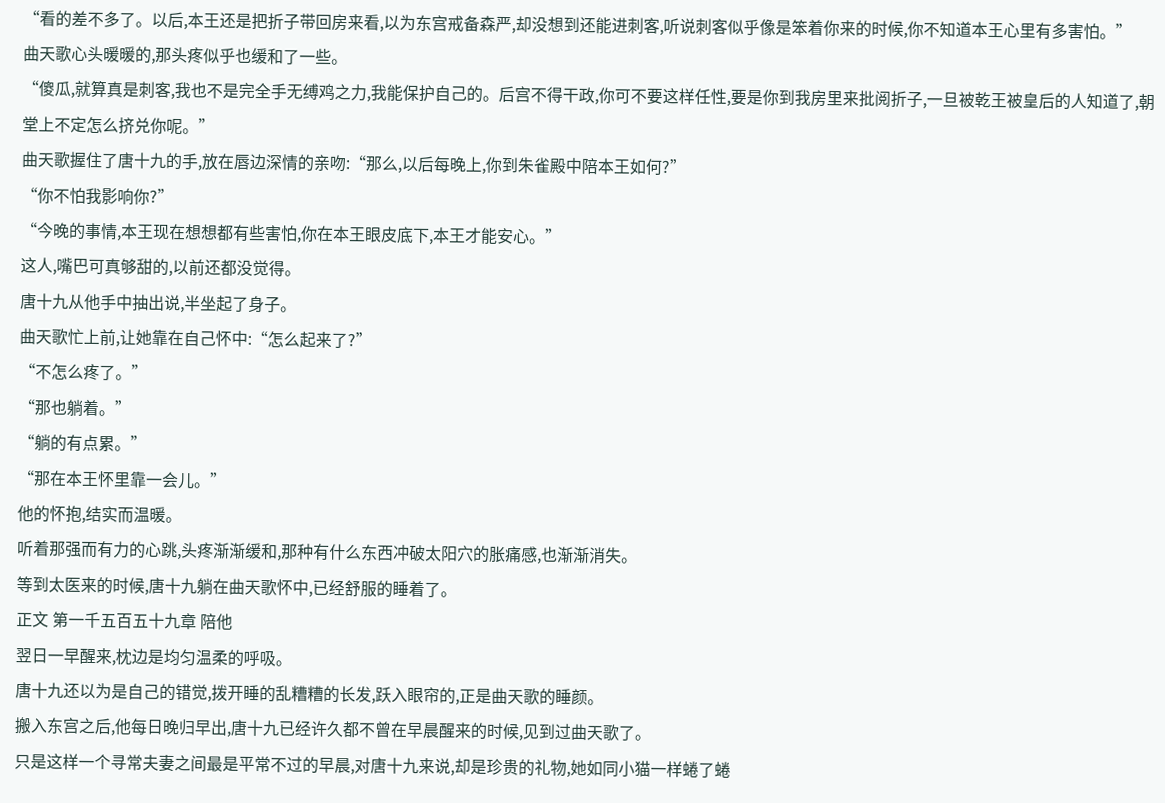“看的差不多了。以后,本王还是把折子带回房来看,以为东宫戒备森严,却没想到还能进刺客,听说刺客似乎像是笨着你来的时候,你不知道本王心里有多害怕。”
曲天歌心头暖暖的,那头疼似乎也缓和了一些。
“傻瓜,就算真是刺客,我也不是完全手无缚鸡之力,我能保护自己的。后宫不得干政,你可不要这样任性,要是你到我房里来批阅折子,一旦被乾王被皇后的人知道了,朝堂上不定怎么挤兑你呢。”
曲天歌握住了唐十九的手,放在唇边深情的亲吻:“那么,以后每晚上,你到朱雀殿中陪本王如何?”
“你不怕我影响你?”
“今晚的事情,本王现在想想都有些害怕,你在本王眼皮底下,本王才能安心。”
这人,嘴巴可真够甜的,以前还都没觉得。
唐十九从他手中抽出说,半坐起了身子。
曲天歌忙上前,让她靠在自己怀中:“怎么起来了?”
“不怎么疼了。”
“那也躺着。”
“躺的有点累。”
“那在本王怀里靠一会儿。”
他的怀抱,结实而温暖。
听着那强而有力的心跳,头疼渐渐缓和,那种有什么东西冲破太阳穴的胀痛感,也渐渐消失。
等到太医来的时候,唐十九躺在曲天歌怀中,已经舒服的睡着了。
正文 第一千五百五十九章 陪他
翌日一早醒来,枕边是均匀温柔的呼吸。
唐十九还以为是自己的错觉,拨开睡的乱糟糟的长发,跃入眼帘的,正是曲天歌的睡颜。
搬入东宫之后,他每日晚归早出,唐十九已经许久都不曾在早晨醒来的时候,见到过曲天歌了。
只是这样一个寻常夫妻之间最是平常不过的早晨,对唐十九来说,却是珍贵的礼物,她如同小猫一样蜷了蜷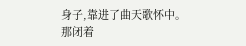身子,靠进了曲天歌怀中。
那闭着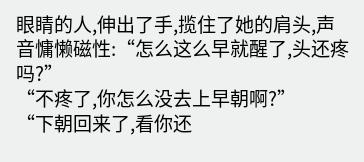眼睛的人,伸出了手,揽住了她的肩头,声音慵懒磁性:“怎么这么早就醒了,头还疼吗?”
“不疼了,你怎么没去上早朝啊?”
“下朝回来了,看你还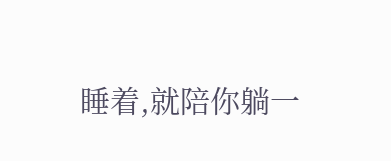睡着,就陪你躺一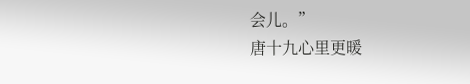会儿。”
唐十九心里更暖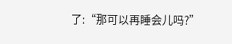了:“那可以再睡会儿吗?”